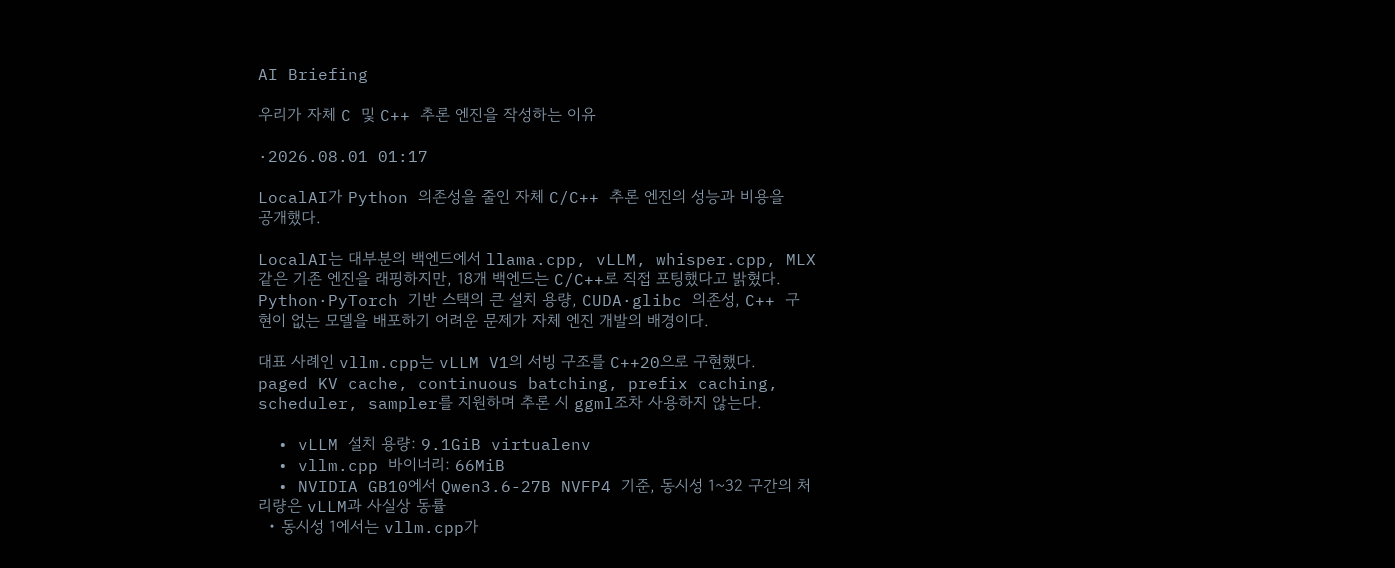AI Briefing

우리가 자체 C 및 C++ 추론 엔진을 작성하는 이유

·2026.08.01 01:17

LocalAI가 Python 의존성을 줄인 자체 C/C++ 추론 엔진의 성능과 비용을 공개했다.

LocalAI는 대부분의 백엔드에서 llama.cpp, vLLM, whisper.cpp, MLX 같은 기존 엔진을 래핑하지만, 18개 백엔드는 C/C++로 직접 포팅했다고 밝혔다. Python·PyTorch 기반 스택의 큰 설치 용량, CUDA·glibc 의존성, C++ 구현이 없는 모델을 배포하기 어려운 문제가 자체 엔진 개발의 배경이다.

대표 사례인 vllm.cpp는 vLLM V1의 서빙 구조를 C++20으로 구현했다. paged KV cache, continuous batching, prefix caching, scheduler, sampler를 지원하며 추론 시 ggml조차 사용하지 않는다.

  • vLLM 설치 용량: 9.1GiB virtualenv
  • vllm.cpp 바이너리: 66MiB
  • NVIDIA GB10에서 Qwen3.6-27B NVFP4 기준, 동시성 1~32 구간의 처리량은 vLLM과 사실상 동률
  • 동시성 1에서는 vllm.cpp가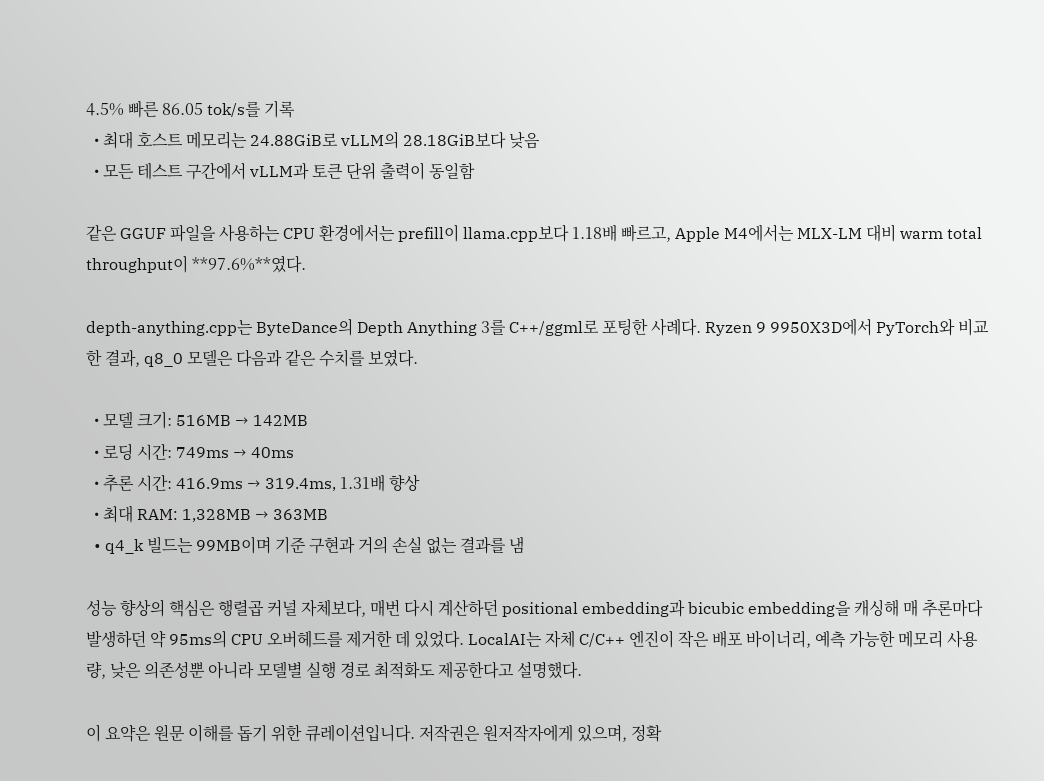4.5% 빠른 86.05 tok/s를 기록
  • 최대 호스트 메모리는 24.88GiB로 vLLM의 28.18GiB보다 낮음
  • 모든 테스트 구간에서 vLLM과 토큰 단위 출력이 동일함

같은 GGUF 파일을 사용하는 CPU 환경에서는 prefill이 llama.cpp보다 1.18배 빠르고, Apple M4에서는 MLX-LM 대비 warm total throughput이 **97.6%**였다.

depth-anything.cpp는 ByteDance의 Depth Anything 3를 C++/ggml로 포팅한 사례다. Ryzen 9 9950X3D에서 PyTorch와 비교한 결과, q8_0 모델은 다음과 같은 수치를 보였다.

  • 모델 크기: 516MB → 142MB
  • 로딩 시간: 749ms → 40ms
  • 추론 시간: 416.9ms → 319.4ms, 1.31배 향상
  • 최대 RAM: 1,328MB → 363MB
  • q4_k 빌드는 99MB이며 기준 구현과 거의 손실 없는 결과를 냄

성능 향상의 핵심은 행렬곱 커널 자체보다, 매번 다시 계산하던 positional embedding과 bicubic embedding을 캐싱해 매 추론마다 발생하던 약 95ms의 CPU 오버헤드를 제거한 데 있었다. LocalAI는 자체 C/C++ 엔진이 작은 배포 바이너리, 예측 가능한 메모리 사용량, 낮은 의존성뿐 아니라 모델별 실행 경로 최적화도 제공한다고 설명했다.

이 요약은 원문 이해를 돕기 위한 큐레이션입니다. 저작권은 원저작자에게 있으며, 정확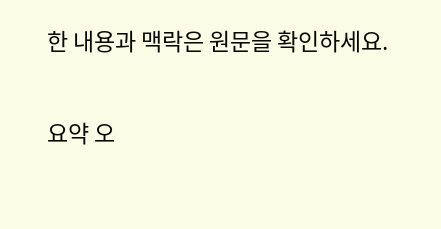한 내용과 맥락은 원문을 확인하세요.

요약 오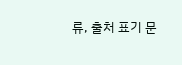류, 출처 표기 문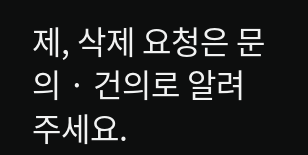제, 삭제 요청은 문의 · 건의로 알려주세요.